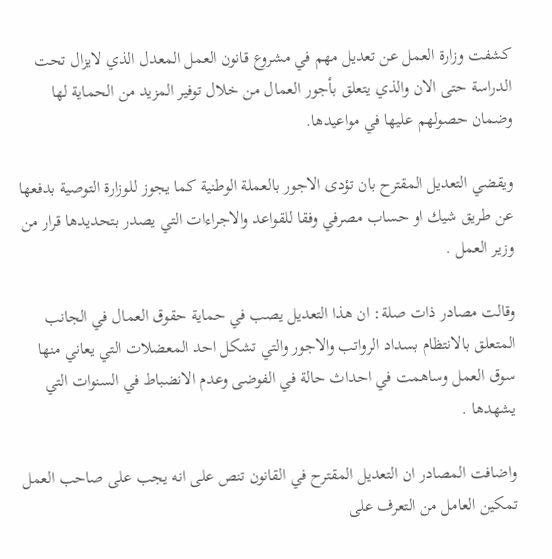كشفت وزارة العمل عن تعديل مهم في مشروع قانون العمل المعدل الذي لايزال تحت الدراسة حتى الان والذي يتعلق بأجور العمال من خلال توفير المزيد من الحماية لها وضمان حصولهم عليها في مواعيدها.

ويقضي التعديل المقترح بان تؤدى الاجور بالعملة الوطنية كما يجوز للوزارة التوصية بدفعها عن طريق شيك او حساب مصرفي وفقا للقواعد والاجراءات التي يصدر بتحديدها قرار من وزير العمل .

وقالت مصادر ذات صلة: ان هذا التعديل يصب في حماية حقوق العمال في الجانب المتعلق بالانتظام بسداد الرواتب والاجور والتي تشكل احد المعضلات التي يعاني منها سوق العمل وساهمت في احداث حالة في الفوضى وعدم الانضباط في السنوات التي يشهدها .

واضافت المصادر ان التعديل المقترح في القانون تنص على انه يجب على صاحب العمل تمكين العامل من التعرف على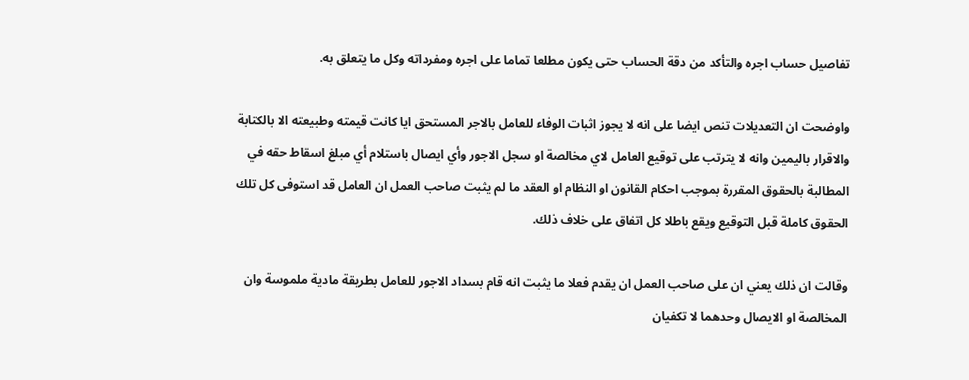تفاصيل حساب اجره والتأكد من دقة الحساب حتى يكون مطلعا تماما على اجره ومفرداته وكل ما يتعلق به.

واوضحت ان التعديلات تنص ايضا على انه لا يجوز اثبات الوفاء للعامل بالاجر المستحق ايا كانت قيمته وطبيعته الا بالكتابة والاقرار باليمين وانه لا يترتب على توقيع العامل لاي مخالصة او سجل الاجور وأي ايصال باستلام أي مبلغ اسقاط حقه في المطالبة بالحقوق المقررة بموجب احكام القانون او النظام او العقد ما لم يثبت صاحب العمل ان العامل قد استوفى كل تلك الحقوق كاملة قبل التوقيع ويقع باطلا كل اتفاق على خلاف ذلك.

وقالت ان ذلك يعني ان على صاحب العمل ان يقدم فعلا ما يثبت انه قام بسداد الاجور للعامل بطريقة مادية ملموسة وان المخالصة او الايصال وحدهما لا تكفيان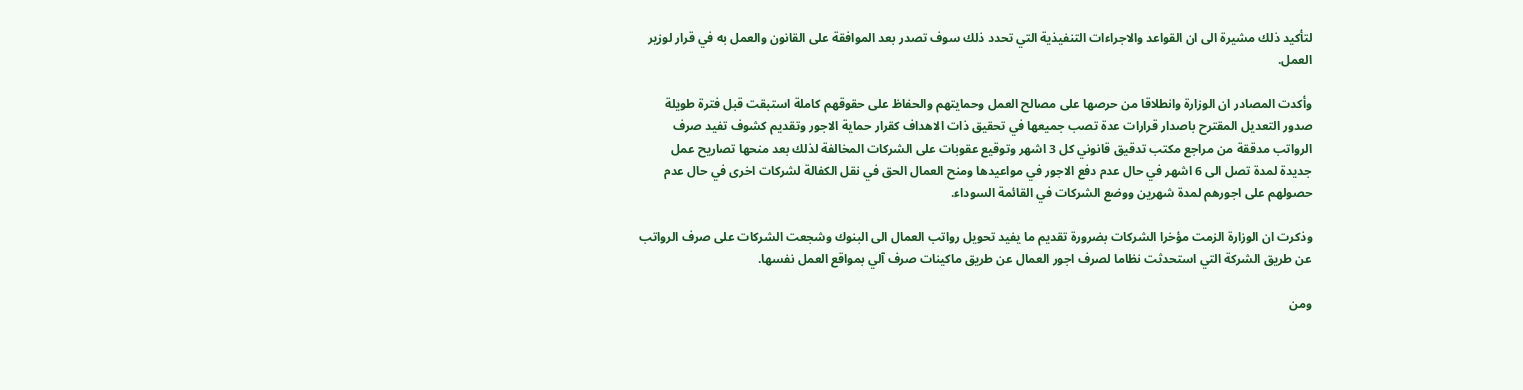لتأكيد ذلك مشيرة الى ان القواعد والاجراءات التنفيذية التي تحدد ذلك سوف تصدر بعد الموافقة على القانون والعمل به في قرار لوزير العمل.

وأكدت المصادر ان الوزارة وانطلاقا من حرصها على مصالح العمل وحمايتهم والحفاظ على حقوقهم كاملة استبقت قبل فترة طويلة صدور التعديل المقترح باصدار قرارات عدة تصب جميعها في تحقيق ذات الاهداف كقرار حماية الاجور وتقديم كشوف تفيد صرف الرواتب مدققة من مراجع مكتب تدقيق قانوني كل 3 اشهر وتوقيع عقوبات على الشركات المخالفة لذلك بعد منحها تصاريح عمل جديدة لمدة تصل الى 6 اشهر في حال عدم دفع الاجور في مواعيدها ومنح العمال الحق في نقل الكفالة لشركات اخرى في حال عدم حصولهم على اجورهم لمدة شهرين ووضع الشركات في القائمة السوداء.

وذكرت ان الوزارة الزمت مؤخرا الشركات بضرورة تقديم ما يفيد تحويل رواتب العمال الى البنوك وشجعت الشركات على صرف الرواتب عن طريق الشركة التي استحدثت نظاما لصرف اجور العمال عن طريق ماكينات صرف آلي بمواقع العمل نفسها.

ومن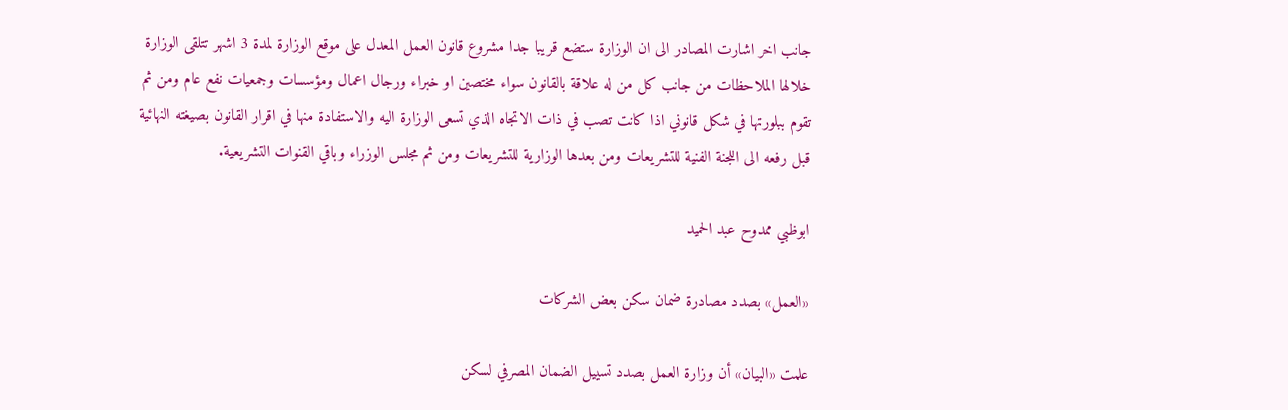جانب اخر اشارت المصادر الى ان الوزارة ستضع قريبا جدا مشروع قانون العمل المعدل على موقع الوزارة لمدة 3 اشهر تتلقى الوزارة خلالها الملاحظات من جانب كل من له علاقة بالقانون سواء مختصين او خبراء ورجال اعمال ومؤسسات وجمعيات نفع عام ومن ثم تقوم ببلورتها في شكل قانوني اذا كانت تصب في ذات الاتجاه الذي تسعى الوزارة اليه والاستفادة منها في اقرار القانون بصيغته النهائية قبل رفعه الى اللجنة الفنية للتشريعات ومن بعدها الوزارية للتشريعات ومن ثم مجلس الوزراء وباقي القنوات التشريعية.

ابوظبي ممدوح عبد الحميد

«العمل» بصدد مصادرة ضمان سكن بعض الشركات

علمت «البيان» أن وزارة العمل بصدد تسييل الضمان المصرفي لسكن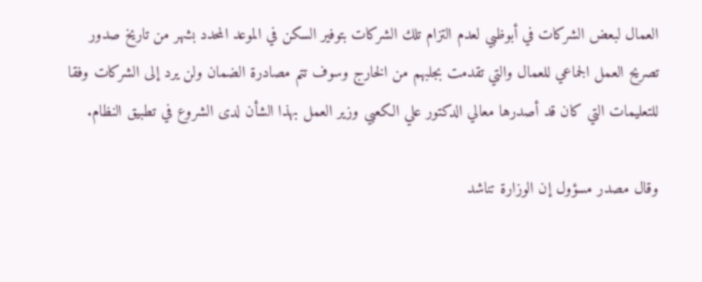العمال لبعض الشركات في أبوظبي لعدم التزام تلك الشركات بتوفير السكن في الموعد المحدد بشهر من تاريخ صدور تصريح العمل الجماعي للعمال والتي تقدمت بجلبهم من الخارج وسوف تتم مصادرة الضمان ولن يرد إلى الشركات وفقا للتعليمات التي كان قد أصدرها معالي الدكتور علي الكعبي وزير العمل بهذا الشأن لدى الشروع في تطبيق النظام.

وقال مصدر مسؤول إن الوزارة تناشد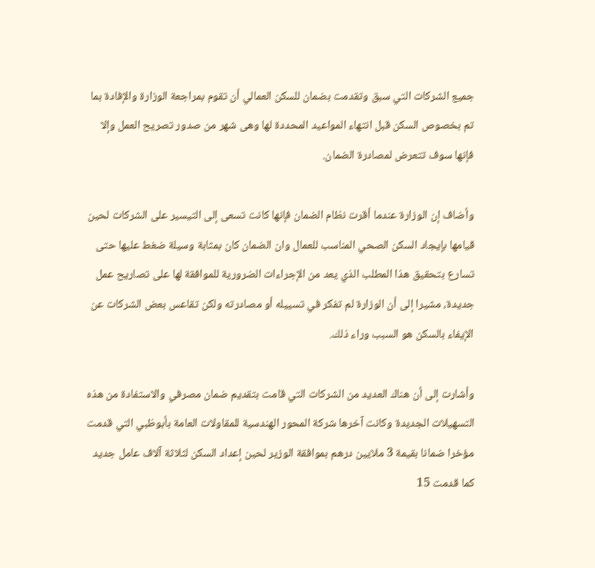جميع الشركات التي سبق وتقدمت بضمان للسكن العمالي أن تقوم بمراجعة الوزارة والإفادة بما تم بخصوص السكن قبل انتهاء المواعيد المحددة لها وهى شهر من صدور تصريح العمل وإلا فإنها سوف تتعرض لمصادرة الضمان.

وأضاف إن الوزارة عندما أقرت نظام الضمان فإنها كانت تسعى إلى التيسير على الشركات لحين قيامها بإيجاد السكن الصحي المناسب للعمال وان الضمان كان بمثابة وسيلة ضغط عليها حتى تسارع بتحقيق هذا المطلب الذي يعد من الإجراءات الضرورية للموافقة لها على تصاريح عمل جديدة، مشيرا إلى أن الوزارة لم تفكر في تسييله أو مصادرته ولكن تقاعس بعض الشركات عن الإيفاء بالسكن هو السبب وراء ذلك.

وأشارت إلى أن هناك العديد من الشركات التي قامت بتقديم ضمان مصرفي والاستفادة من هذه التسهيلات الجديدة وكانت آخرها شركة المحور الهندسية للمقاولات العامة بأبوظبي التي قدمت مؤخرا ضمانا بقيمة 3 ملايين درهم بموافقة الوزير لحين إعداد السكن لثلاثة آلاف عامل جديد كما قدمت 15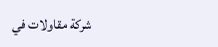شركة مقاولات في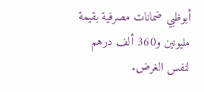أبوظبي ضمانات مصرفية بقيمة مليونين و360 ألف درهم لنفس الغرض.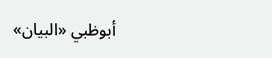أبوظبي «البيان»